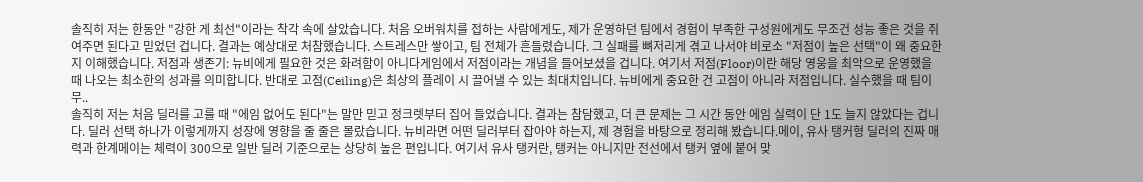솔직히 저는 한동안 "강한 게 최선"이라는 착각 속에 살았습니다. 처음 오버워치를 접하는 사람에게도, 제가 운영하던 팀에서 경험이 부족한 구성원에게도 무조건 성능 좋은 것을 쥐여주면 된다고 믿었던 겁니다. 결과는 예상대로 처참했습니다. 스트레스만 쌓이고, 팀 전체가 흔들렸습니다. 그 실패를 뼈저리게 겪고 나서야 비로소 "저점이 높은 선택"이 왜 중요한지 이해했습니다. 저점과 생존기: 뉴비에게 필요한 것은 화려함이 아니다게임에서 저점이라는 개념을 들어보셨을 겁니다. 여기서 저점(Floor)이란 해당 영웅을 최악으로 운영했을 때 나오는 최소한의 성과를 의미합니다. 반대로 고점(Ceiling)은 최상의 플레이 시 끌어낼 수 있는 최대치입니다. 뉴비에게 중요한 건 고점이 아니라 저점입니다. 실수했을 때 팀이 무..
솔직히 저는 처음 딜러를 고를 때 "에임 없어도 된다"는 말만 믿고 정크렛부터 집어 들었습니다. 결과는 참담했고, 더 큰 문제는 그 시간 동안 에임 실력이 단 1도 늘지 않았다는 겁니다. 딜러 선택 하나가 이렇게까지 성장에 영향을 줄 줄은 몰랐습니다. 뉴비라면 어떤 딜러부터 잡아야 하는지, 제 경험을 바탕으로 정리해 봤습니다.메이, 유사 탱커형 딜러의 진짜 매력과 한계메이는 체력이 300으로 일반 딜러 기준으로는 상당히 높은 편입니다. 여기서 유사 탱커란, 탱커는 아니지만 전선에서 탱커 옆에 붙어 맞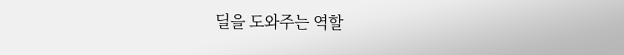딜을 도와주는 역할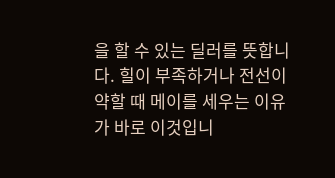을 할 수 있는 딜러를 뜻합니다. 힐이 부족하거나 전선이 약할 때 메이를 세우는 이유가 바로 이것입니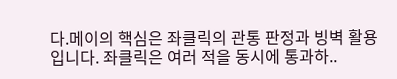다.메이의 핵심은 좌클릭의 관통 판정과 빙벽 활용입니다. 좌클릭은 여러 적을 동시에 통과하..